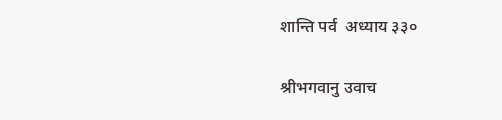शान्ति पर्व  अध्याय ३३०

श्रीभगवानु उवाच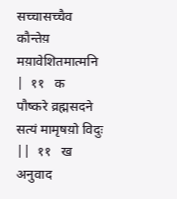सच्चासच्चैव कौन्तेय़ मय़ावेशितमात्मनि |  ११   क
पौष्करे व्रह्मसदने सत्यं मामृषय़ो विदुः ||  ११   ख
अनुवाद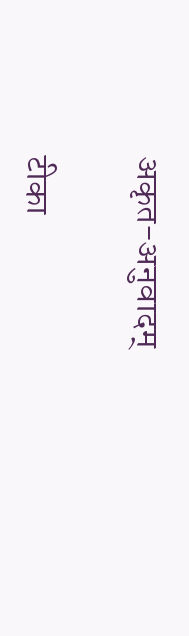अकृत-अनुवादम्

टीका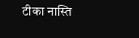टीका नास्ति